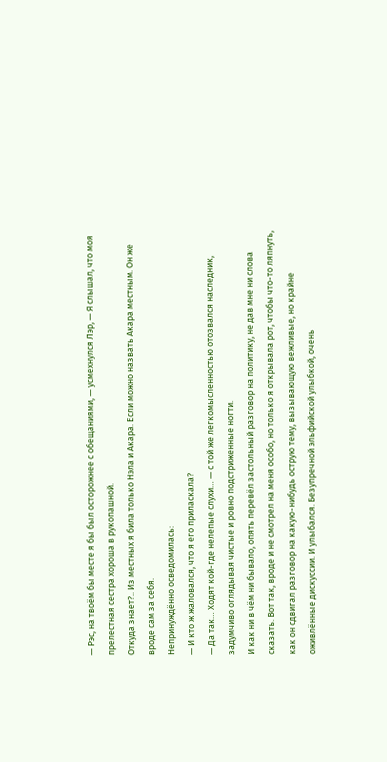— Рэс, на твоём бы месте я бы был осторожнее с обещаниями, — усмехнулся Лэр, — Я слышал, что моя прелестная сестра хороша в рукопашной.
Откуда знает?.. Из местных я била только Нэла и Акара. Если можно назвать Акара местным. Он же вроде сам за себя.
Непринуждённо осведомилась:
— И кто ж жаловался, что я его приласкала?
— Да так… Ходят кой-где нелепые слухи… — с той же легкомысленностью отозвался наследник, задумчиво оглядывая чистые и ровно подстриженные ногти.
И как ни в чём ни бывало, опять перевёл застольный разговор на политику, не дав мне ни слова сказать. Вот так, вроде и не смотрел на меня особо, но только я открывала рот, чтобы что-то ляпнуть, как он сдвигал разговор на какую-нибудь острую тему, вызывающую вежливые, но крайне оживлённые дискуссии. И улыбался. Безупречной эльфийской улыбкой, очень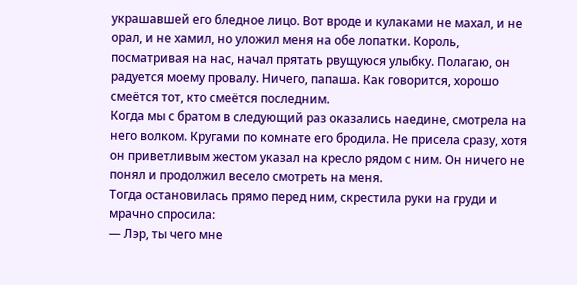украшавшей его бледное лицо. Вот вроде и кулаками не махал, и не орал, и не хамил, но уложил меня на обе лопатки. Король, посматривая на нас, начал прятать рвущуюся улыбку. Полагаю, он радуется моему провалу. Ничего, папаша. Как говорится, хорошо смеётся тот, кто смеётся последним.
Когда мы с братом в следующий раз оказались наедине, смотрела на него волком. Кругами по комнате его бродила. Не присела сразу, хотя он приветливым жестом указал на кресло рядом с ним. Он ничего не понял и продолжил весело смотреть на меня.
Тогда остановилась прямо перед ним, скрестила руки на груди и мрачно спросила:
— Лэр, ты чего мне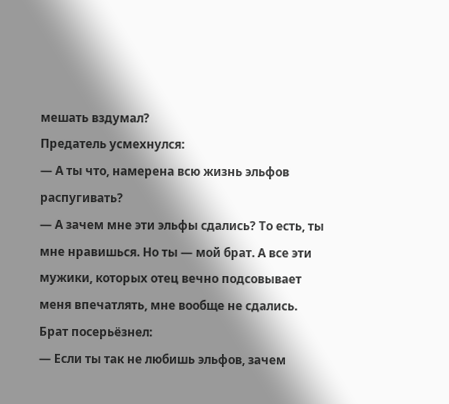мешать вздумал?
Предатель усмехнулся:
— А ты что, намерена всю жизнь эльфов распугивать?
— А зачем мне эти эльфы сдались? То есть, ты мне нравишься. Но ты — мой брат. А все эти мужики, которых отец вечно подсовывает меня впечатлять, мне вообще не сдались.
Брат посерьёзнел:
— Если ты так не любишь эльфов, зачем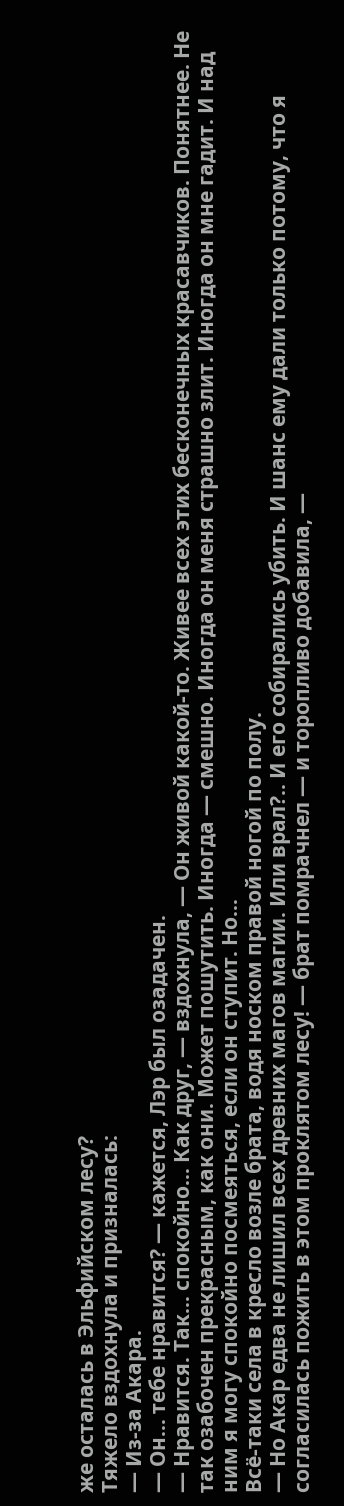же осталась в Эльфийском лесу?
Тяжело вздохнула и призналась:
— Из-за Акара.
— Он… тебе нравится? — кажется, Лэр был озадачен.
— Нравится. Так… спокойно… Как друг, — вздохнула, — Он живой какой-то. Живее всех этих бесконечных красавчиков. Понятнее. Не так озабочен прекрасным, как они. Может пошутить. Иногда — смешно. Иногда он меня страшно злит. Иногда он мне гадит. И над ним я могу спокойно посмеяться, если он ступит. Но…
Всё-таки села в кресло возле брата, водя носком правой ногой по полу.
— Но Акар едва не лишил всех древних магов магии. Или врал?.. И его собирались убить. И шанс ему дали только потому, что я согласилась пожить в этом проклятом лесу! — брат помрачнел — и торопливо добавила, —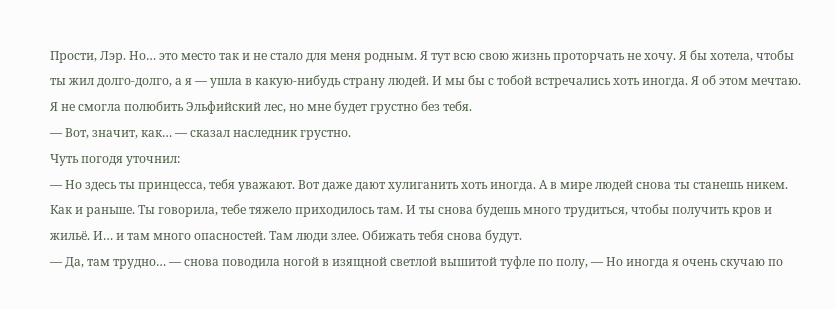Прости, Лэр. Но… это место так и не стало для меня родным. Я тут всю свою жизнь проторчать не хочу. Я бы хотела, чтобы ты жил долго-долго, а я — ушла в какую-нибудь страну людей. И мы бы с тобой встречались хоть иногда. Я об этом мечтаю. Я не смогла полюбить Эльфийский лес, но мне будет грустно без тебя.
— Вот, значит, как… — сказал наследник грустно.
Чуть погодя уточнил:
— Но здесь ты принцесса, тебя уважают. Вот даже дают хулиганить хоть иногда. А в мире людей снова ты станешь никем. Как и раньше. Ты говорила, тебе тяжело приходилось там. И ты снова будешь много трудиться, чтобы получить кров и жильё. И… и там много опасностей. Там люди злее. Обижать тебя снова будут.
— Да, там трудно… — снова поводила ногой в изящной светлой вышитой туфле по полу, — Но иногда я очень скучаю по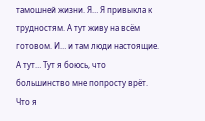тамошней жизни. Я… Я привыкла к трудностям. А тут живу на всём готовом. И… и там люди настоящие. А тут… Тут я боюсь, что большинство мне попросту врёт. Что я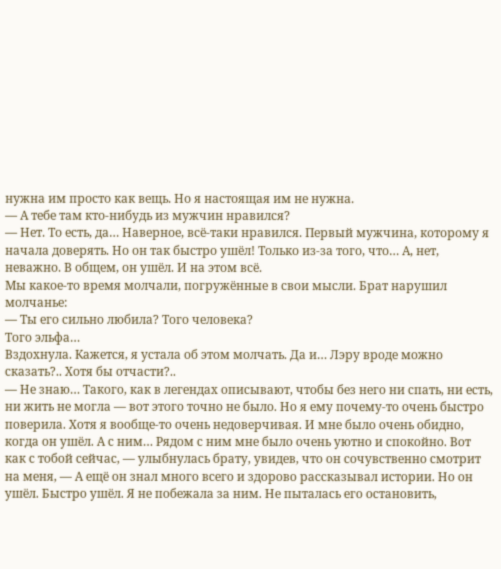нужна им просто как вещь. Но я настоящая им не нужна.
— А тебе там кто-нибудь из мужчин нравился?
— Нет. То есть, да… Наверное, всё-таки нравился. Первый мужчина, которому я начала доверять. Но он так быстро ушёл! Только из-за того, что… А, нет, неважно. В общем, он ушёл. И на этом всё.
Мы какое-то время молчали, погружённые в свои мысли. Брат нарушил молчанье:
— Ты его сильно любила? Того человека?
Того эльфа…
Вздохнула. Кажется, я устала об этом молчать. Да и… Лэру вроде можно сказать?.. Хотя бы отчасти?..
— Не знаю… Такого, как в легендах описывают, чтобы без него ни спать, ни есть, ни жить не могла — вот этого точно не было. Но я ему почему-то очень быстро поверила. Хотя я вообще-то очень недоверчивая. И мне было очень обидно, когда он ушёл. А с ним… Рядом с ним мне было очень уютно и спокойно. Вот как с тобой сейчас, — улыбнулась брату, увидев, что он сочувственно смотрит на меня, — А ещё он знал много всего и здорово рассказывал истории. Но он ушёл. Быстро ушёл. Я не побежала за ним. Не пыталась его остановить,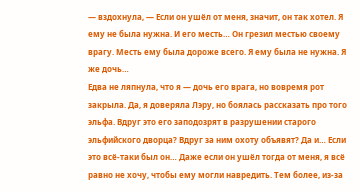— вздохнула, — Если он ушёл от меня, значит, он так хотел. Я ему не была нужна. И его месть… Он грезил местью своему врагу. Месть ему была дороже всего. Я ему была не нужна. Я же дочь…
Едва не ляпнула, что я — дочь его врага, но вовремя рот закрыла. Да, я доверяла Лэру, но боялась рассказать про того эльфа. Вдруг это его заподозрят в разрушении старого эльфийского дворца? Вдруг за ним охоту объявят? Да и… Если это всё-таки был он… Даже если он ушёл тогда от меня, я всё равно не хочу, чтобы ему могли навредить. Тем более, из-за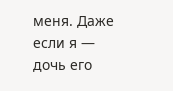меня. Даже если я — дочь его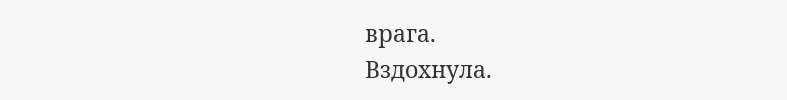врага.
Вздохнула.